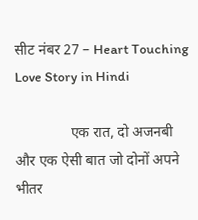सीट नंबर 27 – Heart Touching Love Story in Hindi

               एक रात, दो अजनबी और एक ऐसी बात जो दोनों अपने भीतर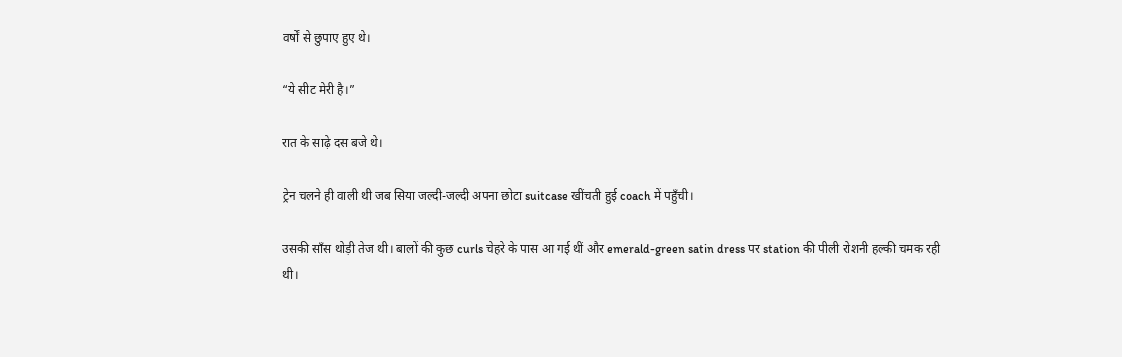वर्षों से छुपाए हुए थे।

“ये सीट मेरी है।”

रात के साढ़े दस बजे थे।

ट्रेन चलने ही वाली थी जब सिया जल्दी-जल्दी अपना छोटा suitcase खींचती हुई coach में पहुँची।

उसकी साँस थोड़ी तेज थी। बालों की कुछ curls चेहरे के पास आ गई थीं और emerald-green satin dress पर station की पीली रोशनी हल्की चमक रही थी।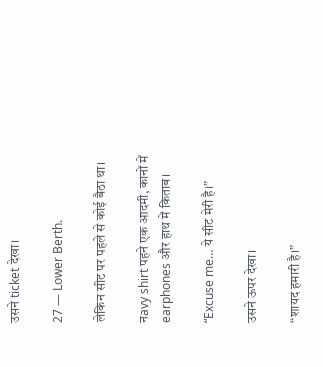उसने ticket देखा।

27 — Lower Berth.

लेकिन सीट पर पहले से कोई बैठा था।

नavy shirt पहने एक आदमी, कानों में earphones और हाथ में किताब।

“Excuse me… ये सीट मेरी है।”

उसने ऊपर देखा।

“शायद हमारी है।”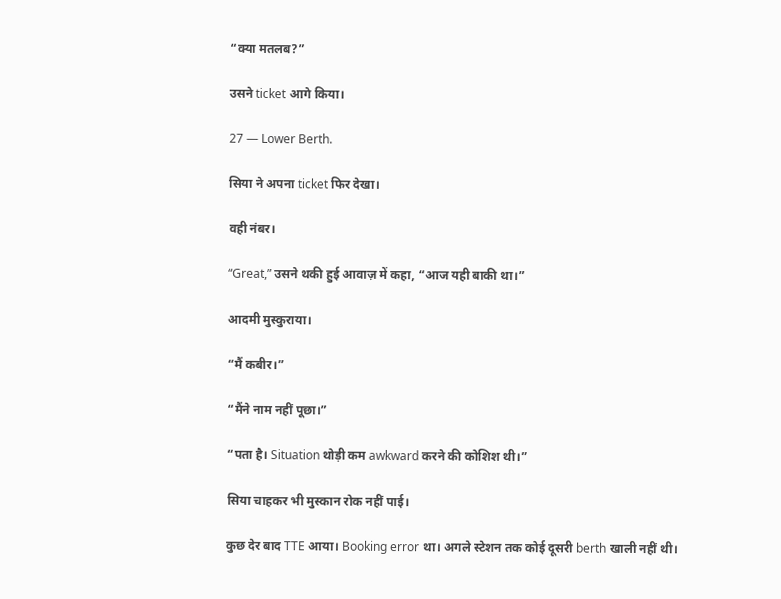“क्या मतलब?”

उसने ticket आगे किया।

27 — Lower Berth.

सिया ने अपना ticket फिर देखा।

वही नंबर।

“Great,” उसने थकी हुई आवाज़ में कहा, “आज यही बाकी था।”

आदमी मुस्कुराया।

“मैं कबीर।”

“मैंने नाम नहीं पूछा।”

“पता है। Situation थोड़ी कम awkward करने की कोशिश थी।”

सिया चाहकर भी मुस्कान रोक नहीं पाई।

कुछ देर बाद TTE आया। Booking error था। अगले स्टेशन तक कोई दूसरी berth खाली नहीं थी।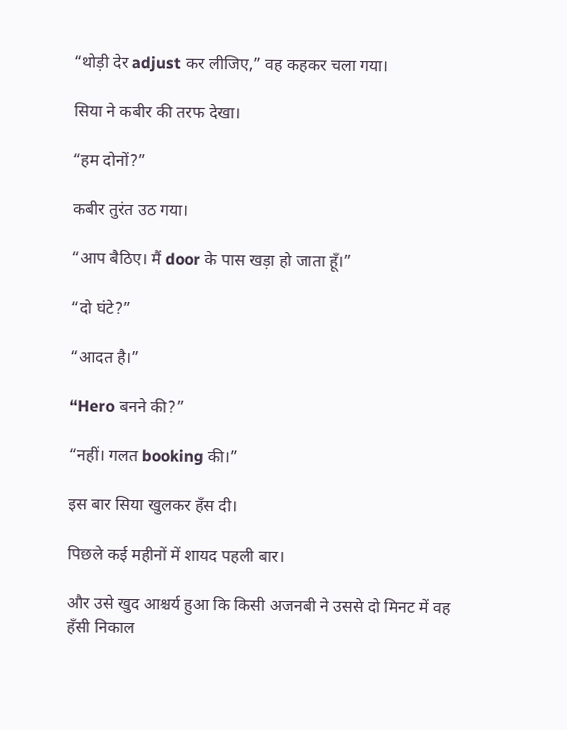“थोड़ी देर adjust कर लीजिए,” वह कहकर चला गया।

सिया ने कबीर की तरफ देखा।

“हम दोनों?”

कबीर तुरंत उठ गया।

“आप बैठिए। मैं door के पास खड़ा हो जाता हूँ।”

“दो घंटे?”

“आदत है।”

“Hero बनने की?”

“नहीं। गलत booking की।”

इस बार सिया खुलकर हँस दी।

पिछले कई महीनों में शायद पहली बार।

और उसे खुद आश्चर्य हुआ कि किसी अजनबी ने उससे दो मिनट में वह हँसी निकाल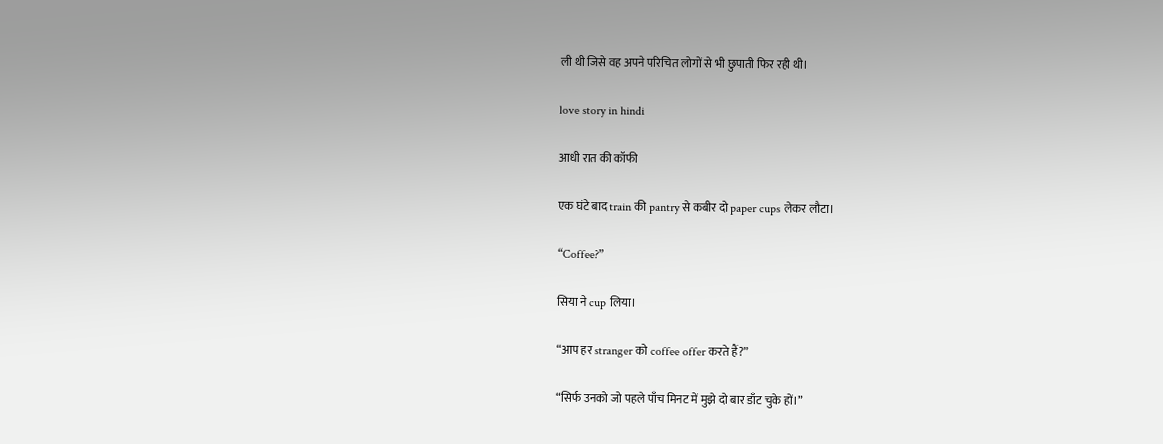ली थी जिसे वह अपने परिचित लोगों से भी छुपाती फिर रही थी।

love story in hindi

आधी रात की कॉफी

एक घंटे बाद train की pantry से कबीर दो paper cups लेकर लौटा।

“Coffee?”

सिया ने cup लिया।

“आप हर stranger को coffee offer करते हैं?”

“सिर्फ उनको जो पहले पाँच मिनट में मुझे दो बार डाँट चुके हों।”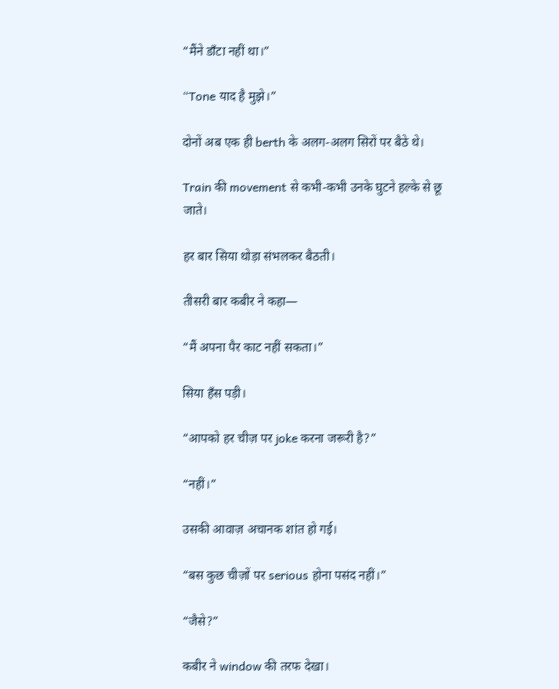“मैंने डाँटा नहीं था।”

“Tone याद है मुझे।”

दोनों अब एक ही berth के अलग-अलग सिरों पर बैठे थे।

Train की movement से कभी-कभी उनके घुटने हल्के से छू जाते।

हर बार सिया थोड़ा संभलकर बैठती।

तीसरी बार कबीर ने कहा—

“मैं अपना पैर काट नहीं सकता।”

सिया हँस पड़ी।

“आपको हर चीज़ पर joke करना जरूरी है?”

“नहीं।”

उसकी आवाज़ अचानक शांत हो गई।

“बस कुछ चीज़ों पर serious होना पसंद नहीं।”

“जैसे?”

कबीर ने window की तरफ देखा।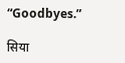“Goodbyes.”

सिया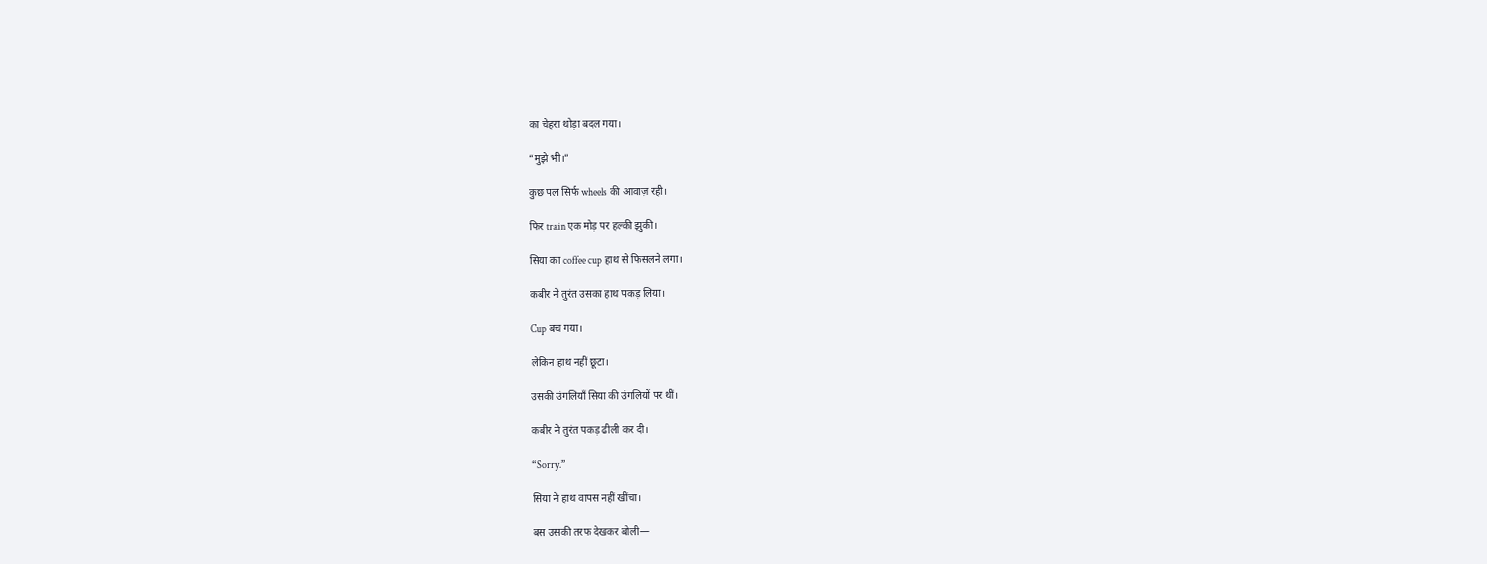का चेहरा थोड़ा बदल गया।

“मुझे भी।”

कुछ पल सिर्फ wheels की आवाज़ रही।

फिर train एक मोड़ पर हल्की झुकी।

सिया का coffee cup हाथ से फिसलने लगा।

कबीर ने तुरंत उसका हाथ पकड़ लिया।

Cup बच गया।

लेकिन हाथ नहीं छूटा।

उसकी उंगलियाँ सिया की उंगलियों पर थीं।

कबीर ने तुरंत पकड़ ढीली कर दी।

“Sorry.”

सिया ने हाथ वापस नहीं खींचा।

बस उसकी तरफ देखकर बोली—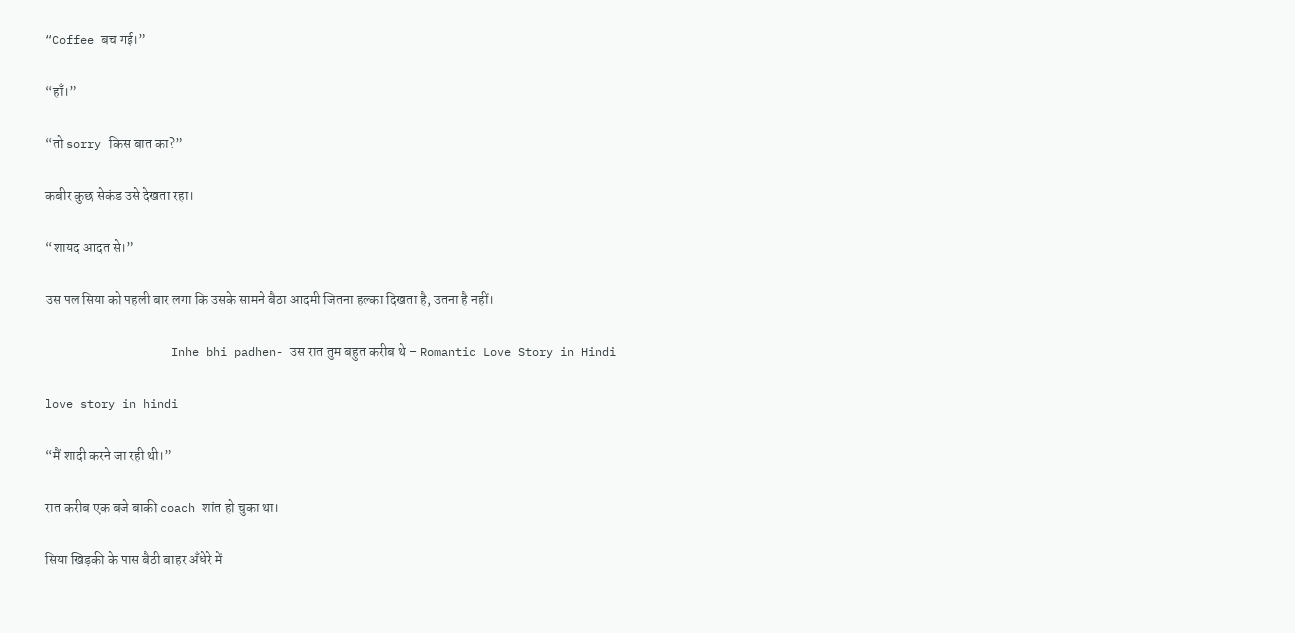“Coffee बच गई।”

“हाँ।”

“तो sorry किस बात का?”

कबीर कुछ सेकंड उसे देखता रहा।

“शायद आदत से।”

उस पल सिया को पहली बार लगा कि उसके सामने बैठा आदमी जितना हल्का दिखता है, उतना है नहीं।

                  Inhe bhi padhen- उस रात तुम बहुत करीब थे – Romantic Love Story in Hindi

love story in hindi

“मैं शादी करने जा रही थी।”

रात करीब एक बजे बाकी coach शांत हो चुका था।

सिया खिड़की के पास बैठी बाहर अँधेरे में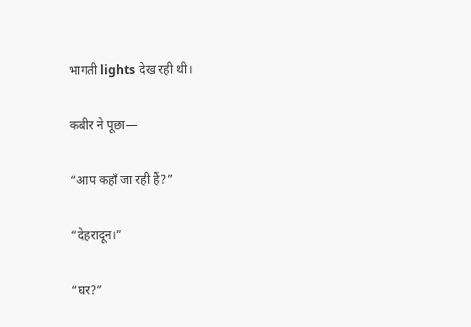भागती lights देख रही थी।

कबीर ने पूछा—

“आप कहाँ जा रही हैं?”

“देहरादून।”

“घर?”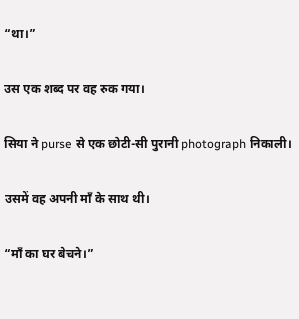“था।”

उस एक शब्द पर वह रुक गया।

सिया ने purse से एक छोटी-सी पुरानी photograph निकाली।

उसमें वह अपनी माँ के साथ थी।

“माँ का घर बेचने।”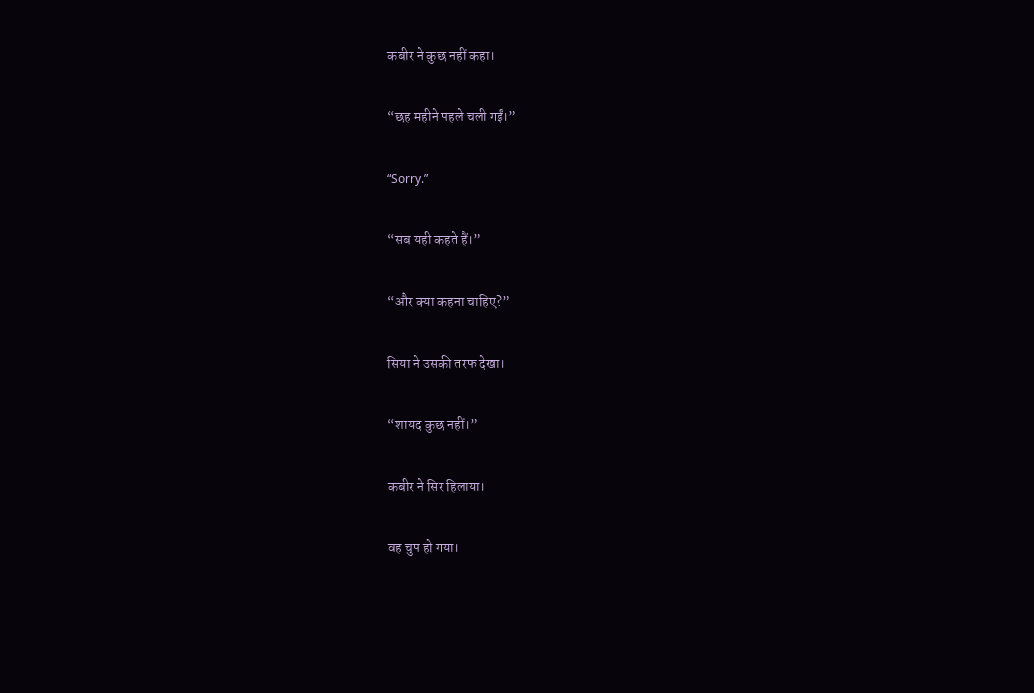कबीर ने कुछ नहीं कहा।

“छह महीने पहले चली गईं।”

“Sorry.”

“सब यही कहते हैं।”

“और क्या कहना चाहिए?”

सिया ने उसकी तरफ देखा।

“शायद कुछ नहीं।”

कबीर ने सिर हिलाया।

वह चुप हो गया।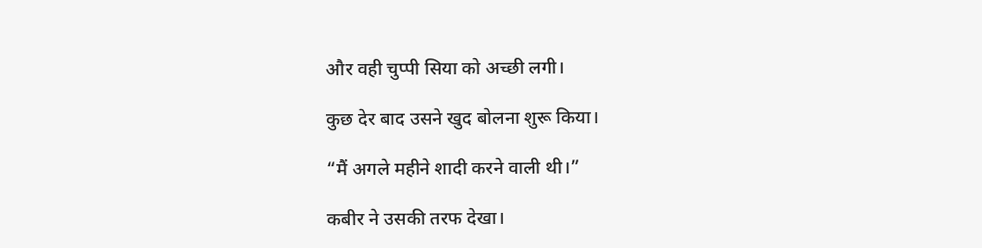और वही चुप्पी सिया को अच्छी लगी।

कुछ देर बाद उसने खुद बोलना शुरू किया।

“मैं अगले महीने शादी करने वाली थी।”

कबीर ने उसकी तरफ देखा।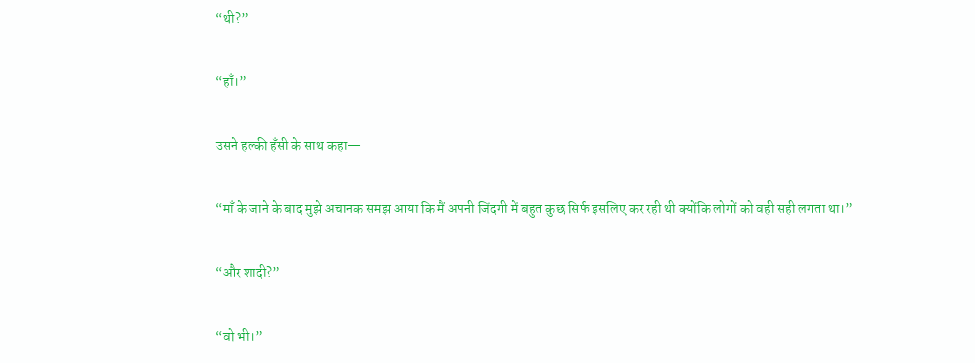“थी?”

“हाँ।”

उसने हल्की हँसी के साथ कहा—

“माँ के जाने के बाद मुझे अचानक समझ आया कि मैं अपनी जिंदगी में बहुत कुछ सिर्फ इसलिए कर रही थी क्योंकि लोगों को वही सही लगता था।”

“और शादी?”

“वो भी।”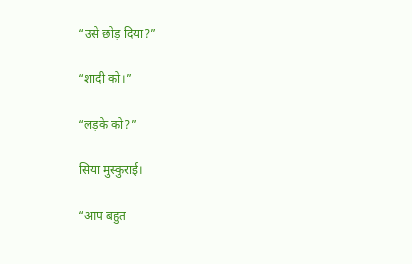“उसे छोड़ दिया?”

“शादी को।”

“लड़के को?”

सिया मुस्कुराई।

“आप बहुत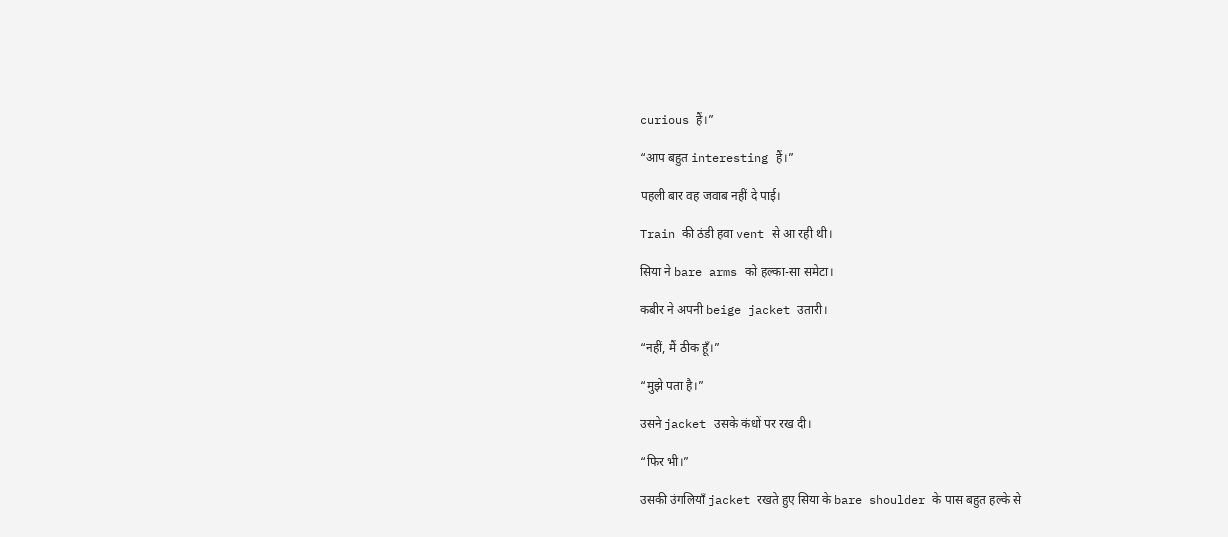curious हैं।”

“आप बहुत interesting हैं।”

पहली बार वह जवाब नहीं दे पाई।

Train की ठंडी हवा vent से आ रही थी।

सिया ने bare arms को हल्का-सा समेटा।

कबीर ने अपनी beige jacket उतारी।

“नहीं, मैं ठीक हूँ।”

“मुझे पता है।”

उसने jacket उसके कंधों पर रख दी।

“फिर भी।”

उसकी उंगलियाँ jacket रखते हुए सिया के bare shoulder के पास बहुत हल्के से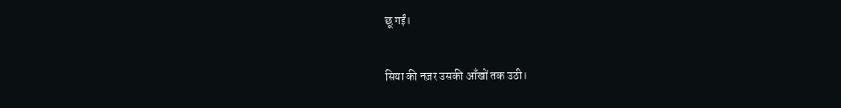छू गईं।

सिया की नज़र उसकी आँखों तक उठी।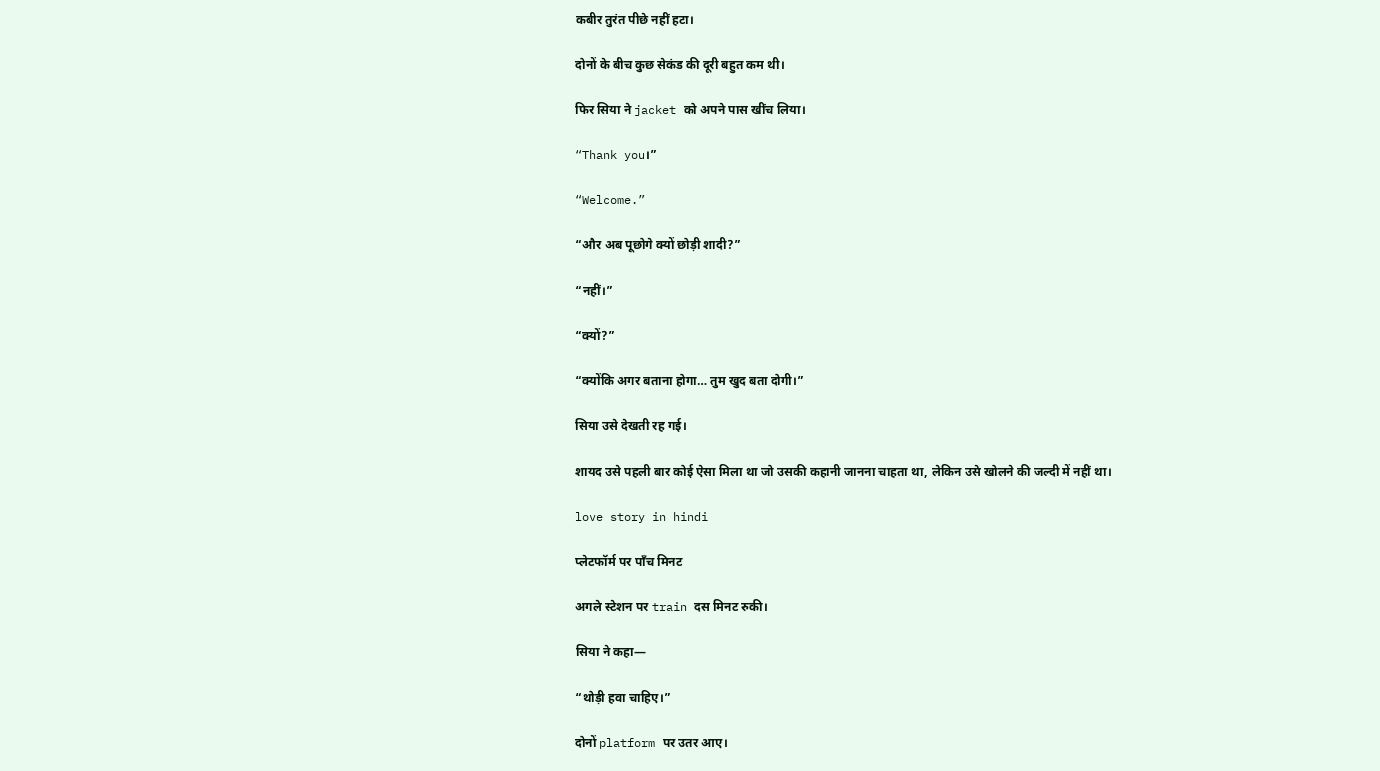कबीर तुरंत पीछे नहीं हटा।

दोनों के बीच कुछ सेकंड की दूरी बहुत कम थी।

फिर सिया ने jacket को अपने पास खींच लिया।

“Thank you।”

“Welcome.”

“और अब पूछोगे क्यों छोड़ी शादी?”

“नहीं।”

“क्यों?”

“क्योंकि अगर बताना होगा… तुम खुद बता दोगी।”

सिया उसे देखती रह गई।

शायद उसे पहली बार कोई ऐसा मिला था जो उसकी कहानी जानना चाहता था, लेकिन उसे खोलने की जल्दी में नहीं था।

love story in hindi

प्लेटफॉर्म पर पाँच मिनट

अगले स्टेशन पर train दस मिनट रुकी।

सिया ने कहा—

“थोड़ी हवा चाहिए।”

दोनों platform पर उतर आए।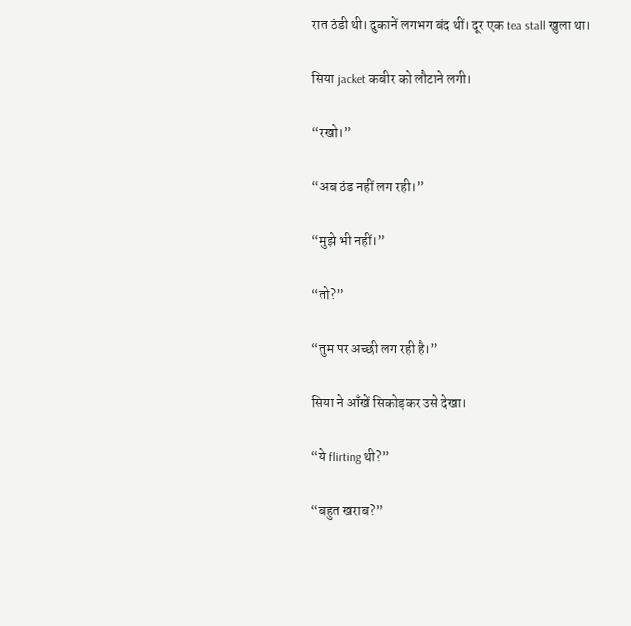रात ठंडी थी। दुकानें लगभग बंद थीं। दूर एक tea stall खुला था।

सिया jacket कबीर को लौटाने लगी।

“रखो।”

“अब ठंड नहीं लग रही।”

“मुझे भी नहीं।”

“तो?”

“तुम पर अच्छी लग रही है।”

सिया ने आँखें सिकोड़कर उसे देखा।

“ये flirting थी?”

“बहुत खराब?”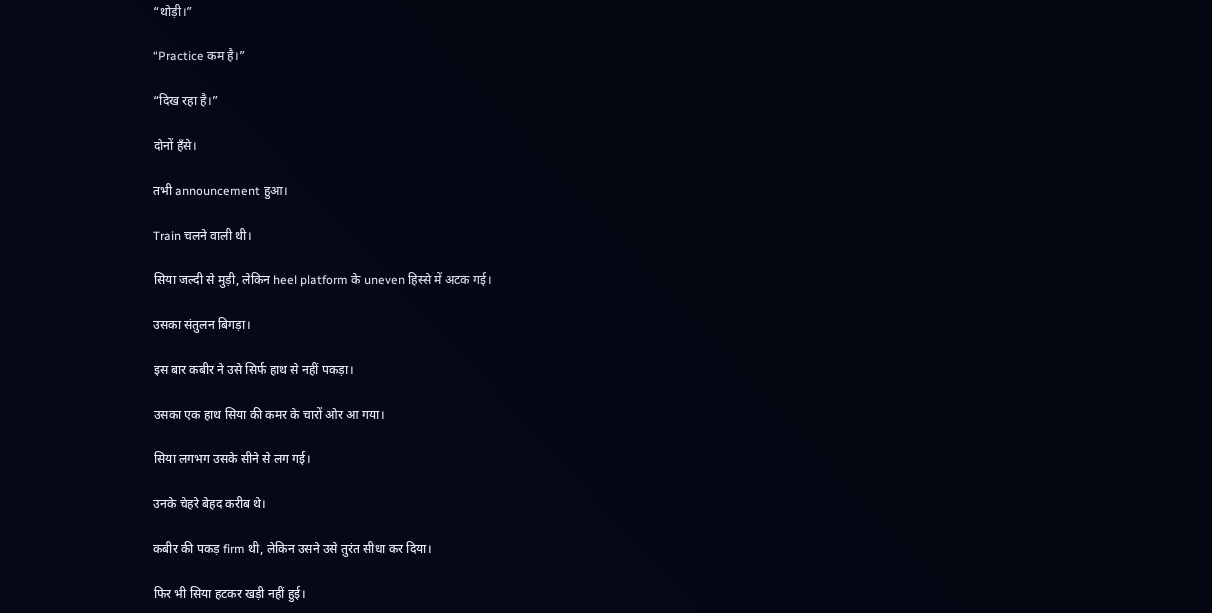“थोड़ी।”

“Practice कम है।”

“दिख रहा है।”

दोनों हँसे।

तभी announcement हुआ।

Train चलने वाली थी।

सिया जल्दी से मुड़ी, लेकिन heel platform के uneven हिस्से में अटक गई।

उसका संतुलन बिगड़ा।

इस बार कबीर ने उसे सिर्फ हाथ से नहीं पकड़ा।

उसका एक हाथ सिया की कमर के चारों ओर आ गया।

सिया लगभग उसके सीने से लग गई।

उनके चेहरे बेहद करीब थे।

कबीर की पकड़ firm थी, लेकिन उसने उसे तुरंत सीधा कर दिया।

फिर भी सिया हटकर खड़ी नहीं हुई।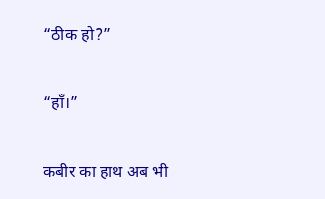“ठीक हो?”

“हाँ।”

कबीर का हाथ अब भी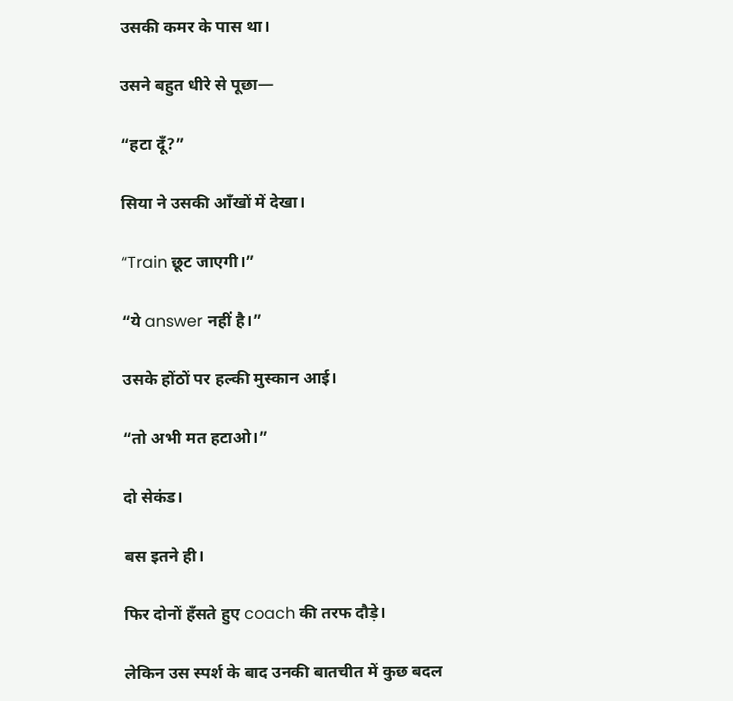उसकी कमर के पास था।

उसने बहुत धीरे से पूछा—

“हटा दूँ?”

सिया ने उसकी आँखों में देखा।

“Train छूट जाएगी।”

“ये answer नहीं है।”

उसके होंठों पर हल्की मुस्कान आई।

“तो अभी मत हटाओ।”

दो सेकंड।

बस इतने ही।

फिर दोनों हँसते हुए coach की तरफ दौड़े।

लेकिन उस स्पर्श के बाद उनकी बातचीत में कुछ बदल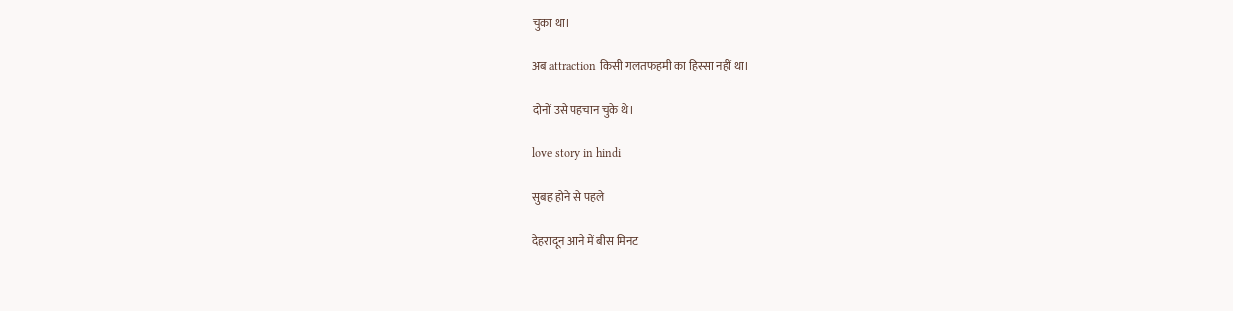चुका था।

अब attraction किसी गलतफहमी का हिस्सा नहीं था।

दोनों उसे पहचान चुके थे।

love story in hindi

सुबह होने से पहले

देहरादून आने में बीस मिनट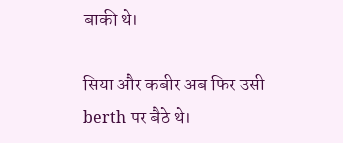बाकी थे।

सिया और कबीर अब फिर उसी berth पर बैठे थे।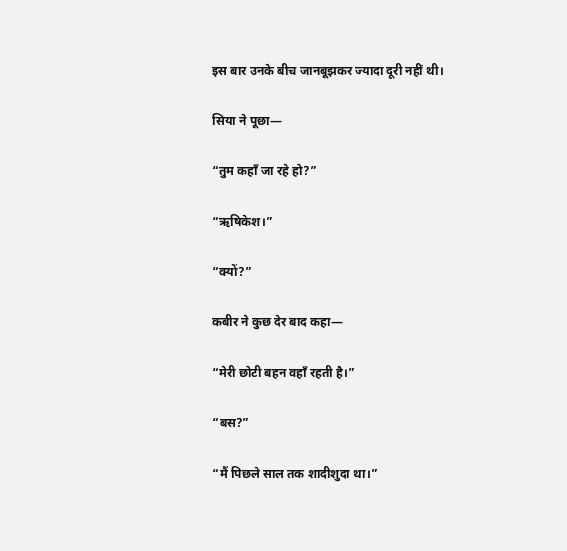इस बार उनके बीच जानबूझकर ज्यादा दूरी नहीं थी।

सिया ने पूछा—

“तुम कहाँ जा रहे हो?”

“ऋषिकेश।”

“क्यों?”

कबीर ने कुछ देर बाद कहा—

“मेरी छोटी बहन वहाँ रहती है।”

“बस?”

“मैं पिछले साल तक शादीशुदा था।”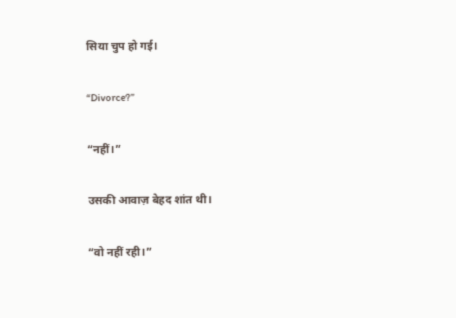सिया चुप हो गई।

“Divorce?”

“नहीं।”

उसकी आवाज़ बेहद शांत थी।

“वो नहीं रही।”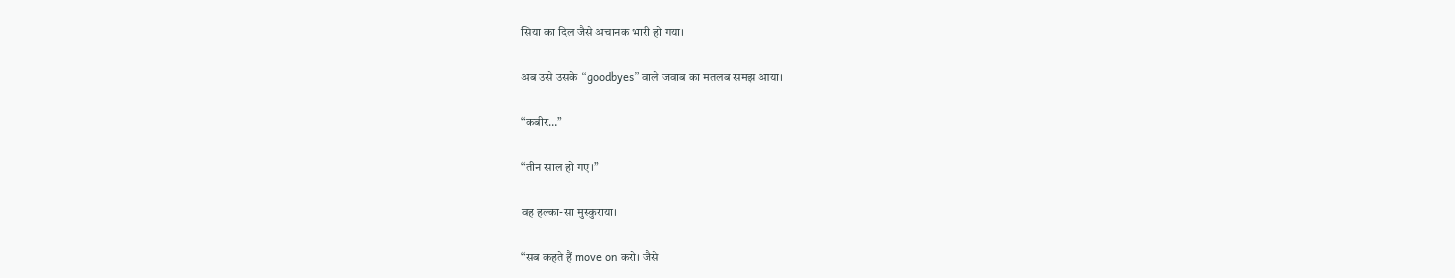सिया का दिल जैसे अचानक भारी हो गया।

अब उसे उसके “goodbyes” वाले जवाब का मतलब समझ आया।

“कबीर…”

“तीन साल हो गए।”

वह हल्का-सा मुस्कुराया।

“सब कहते हैं move on करो। जैसे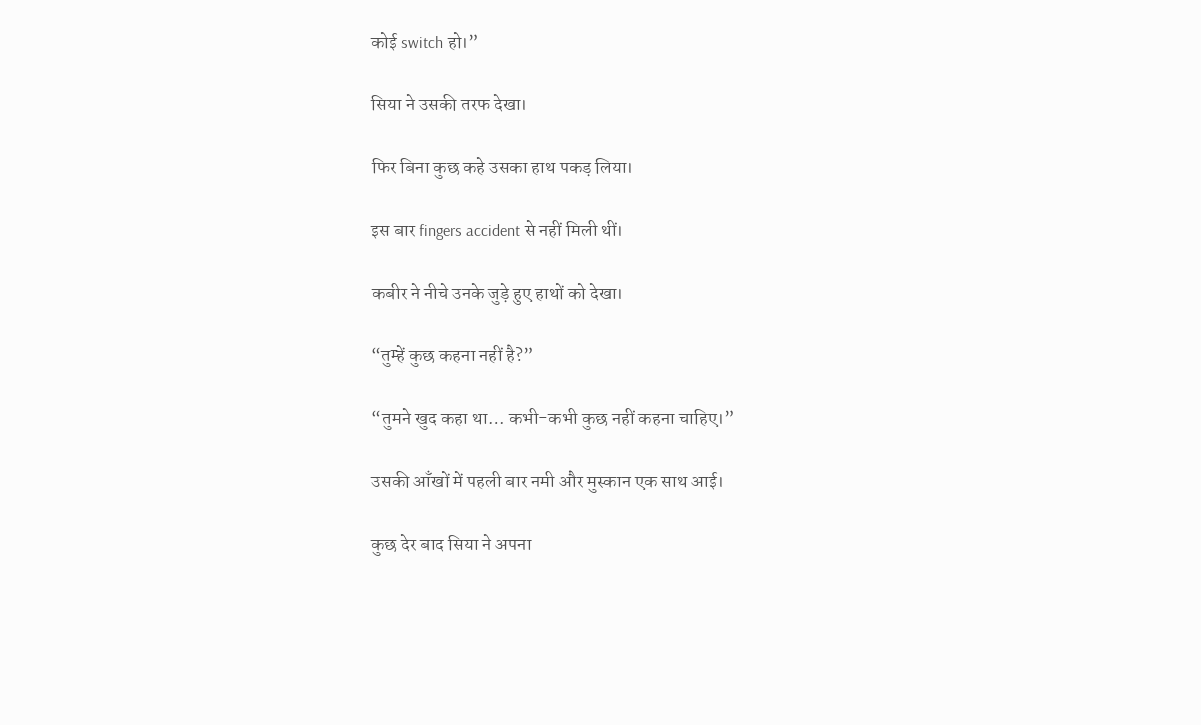कोई switch हो।”

सिया ने उसकी तरफ देखा।

फिर बिना कुछ कहे उसका हाथ पकड़ लिया।

इस बार fingers accident से नहीं मिली थीं।

कबीर ने नीचे उनके जुड़े हुए हाथों को देखा।

“तुम्हें कुछ कहना नहीं है?”

“तुमने खुद कहा था… कभी-कभी कुछ नहीं कहना चाहिए।”

उसकी आँखों में पहली बार नमी और मुस्कान एक साथ आई।

कुछ देर बाद सिया ने अपना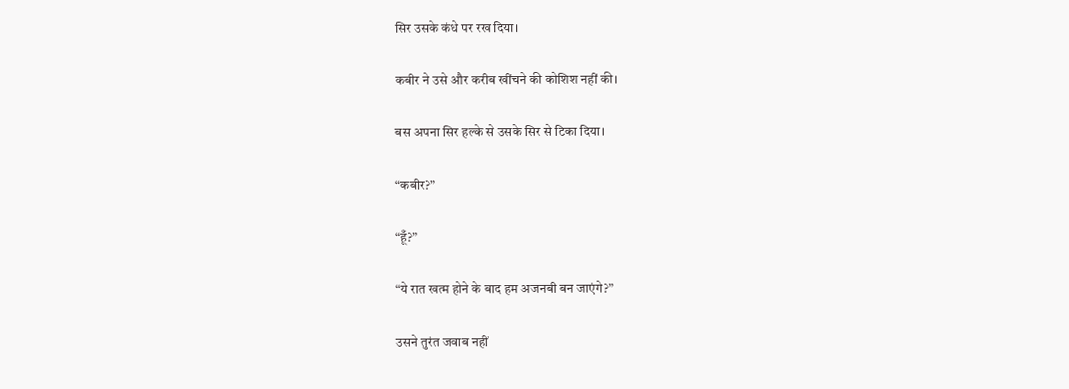सिर उसके कंधे पर रख दिया।

कबीर ने उसे और करीब खींचने की कोशिश नहीं की।

बस अपना सिर हल्के से उसके सिर से टिका दिया।

“कबीर?”

“हूँ?”

“ये रात खत्म होने के बाद हम अजनबी बन जाएंगे?”

उसने तुरंत जवाब नहीं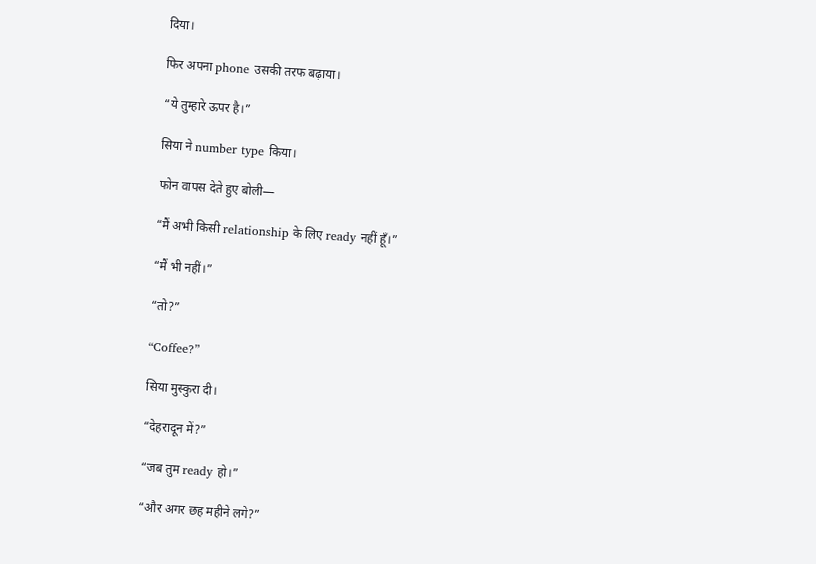दिया।

फिर अपना phone उसकी तरफ बढ़ाया।

“ये तुम्हारे ऊपर है।”

सिया ने number type किया।

फोन वापस देते हुए बोली—

“मैं अभी किसी relationship के लिए ready नहीं हूँ।”

“मैं भी नहीं।”

“तो?”

“Coffee?”

सिया मुस्कुरा दी।

“देहरादून में?”

“जब तुम ready हो।”

“और अगर छह महीने लगे?”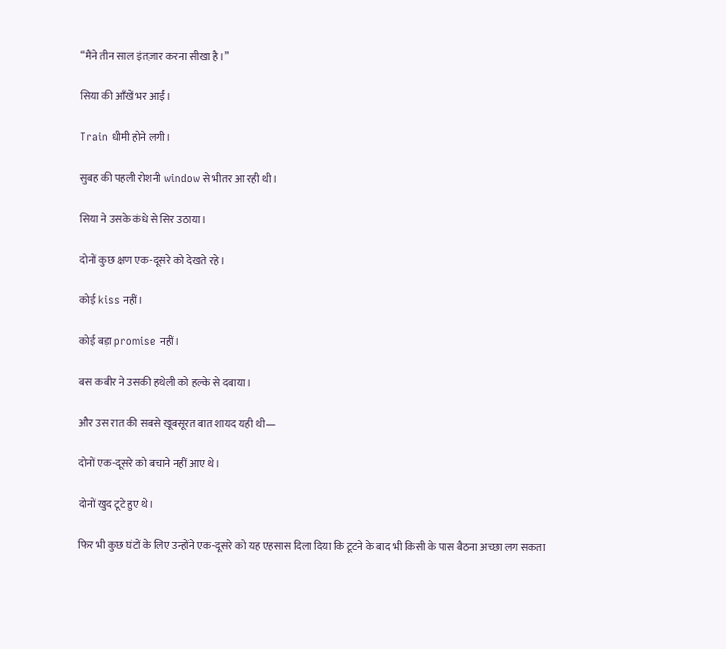“मैंने तीन साल इंतज़ार करना सीखा है।”

सिया की आँखें भर आईं।

Train धीमी होने लगी।

सुबह की पहली रोशनी window से भीतर आ रही थी।

सिया ने उसके कंधे से सिर उठाया।

दोनों कुछ क्षण एक-दूसरे को देखते रहे।

कोई kiss नहीं।

कोई बड़ा promise नहीं।

बस कबीर ने उसकी हथेली को हल्के से दबाया।

और उस रात की सबसे खूबसूरत बात शायद यही थी—

दोनों एक-दूसरे को बचाने नहीं आए थे।

दोनों खुद टूटे हुए थे।

फिर भी कुछ घंटों के लिए उन्होंने एक-दूसरे को यह एहसास दिला दिया कि टूटने के बाद भी किसी के पास बैठना अच्छा लग सकता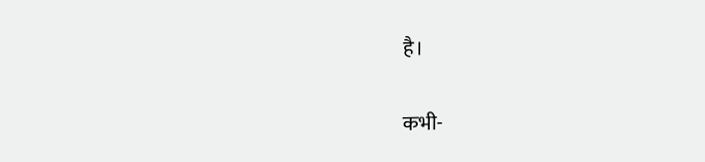है।

कभी-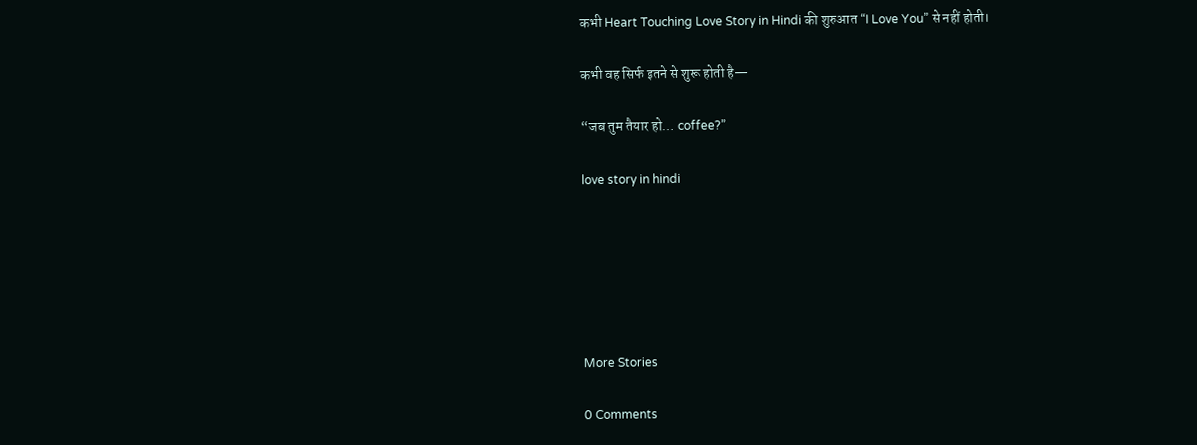कभी Heart Touching Love Story in Hindi की शुरुआत “I Love You” से नहीं होती।

कभी वह सिर्फ इतने से शुरू होती है—

“जब तुम तैयार हो… coffee?”

love story in hindi






More Stories

0 Comments